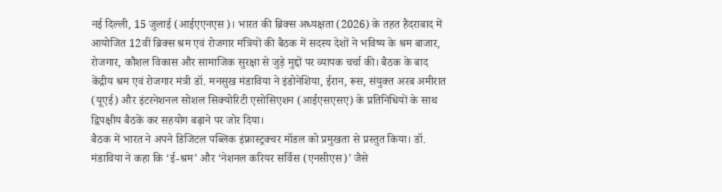नई दिल्ली, 15 जुलाई (आईएएनएस)। भारत की ब्रिक्स अध्यक्षता (2026) के तहत हैदराबाद में आयोजित 12वीं ब्रिक्स श्रम एवं रोजगार मंत्रियों की बैठक में सदस्य देशों ने भविष्य के श्रम बाजार, रोजगार, कौशल विकास और सामाजिक सुरक्षा से जुड़े मुद्दों पर व्यापक चर्चा की। बैठक के बाद केंद्रीय श्रम एवं रोजगार मंत्री डॉ. मनसुख मंडाविया ने इंडोनेशिया, ईरान, रूस, संयुक्त अरब अमीरात (यूएई) और इंटरनेशनल सोशल सिक्योरिटी एसोसिएशन (आईएसएसए) के प्रतिनिधियों के साथ द्विपक्षीय बैठकें कर सहयोग बढ़ाने पर जोर दिया।
बैठक में भारत ने अपने डिजिटल पब्लिक इंफ्रास्ट्रक्चर मॉडल को प्रमुखता से प्रस्तुत किया। डॉ. मंडाविया ने कहा कि ‘ई-श्रम’ और ‘नेशनल करियर सर्विस (एनसीएस)’ जैसे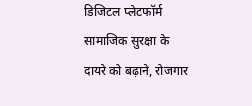डिजिटल प्लेटफॉर्म सामाजिक सुरक्षा के दायरे को बढ़ाने, रोजगार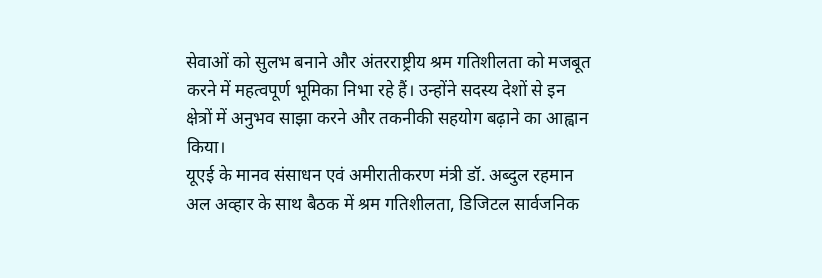सेवाओं को सुलभ बनाने और अंतरराष्ट्रीय श्रम गतिशीलता को मजबूत करने में महत्वपूर्ण भूमिका निभा रहे हैं। उन्होंने सदस्य देशों से इन क्षेत्रों में अनुभव साझा करने और तकनीकी सहयोग बढ़ाने का आह्वान किया।
यूएई के मानव संसाधन एवं अमीरातीकरण मंत्री डॉ. अब्दुल रहमान अल अव्हार के साथ बैठक में श्रम गतिशीलता, डिजिटल सार्वजनिक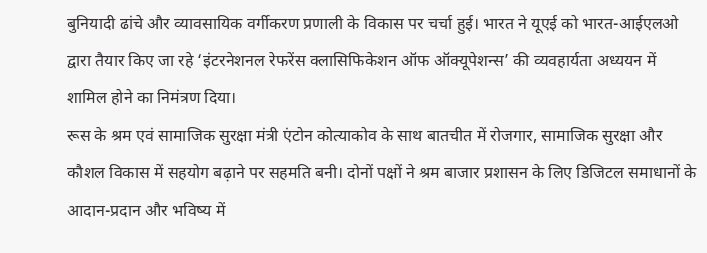बुनियादी ढांचे और व्यावसायिक वर्गीकरण प्रणाली के विकास पर चर्चा हुई। भारत ने यूएई को भारत-आईएलओ द्वारा तैयार किए जा रहे ‘इंटरनेशनल रेफरेंस क्लासिफिकेशन ऑफ ऑक्यूपेशन्स’ की व्यवहार्यता अध्ययन में शामिल होने का निमंत्रण दिया।
रूस के श्रम एवं सामाजिक सुरक्षा मंत्री एंटोन कोत्याकोव के साथ बातचीत में रोजगार, सामाजिक सुरक्षा और कौशल विकास में सहयोग बढ़ाने पर सहमति बनी। दोनों पक्षों ने श्रम बाजार प्रशासन के लिए डिजिटल समाधानों के आदान-प्रदान और भविष्य में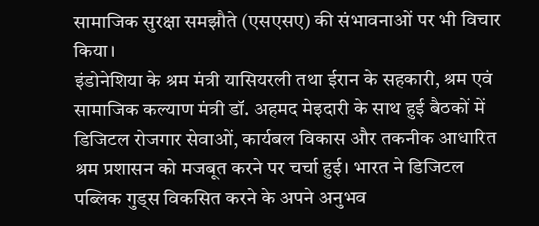सामाजिक सुरक्षा समझौते (एसएसए) की संभावनाओं पर भी विचार किया।
इंडोनेशिया के श्रम मंत्री यासियरली तथा ईरान के सहकारी, श्रम एवं सामाजिक कल्याण मंत्री डॉ. अहमद मेइदारी के साथ हुई बैठकों में डिजिटल रोजगार सेवाओं, कार्यबल विकास और तकनीक आधारित श्रम प्रशासन को मजबूत करने पर चर्चा हुई। भारत ने डिजिटल पब्लिक गुड्स विकसित करने के अपने अनुभव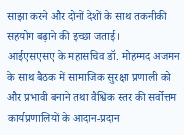साझा करने और दोनों देशों के साथ तकनीकी सहयोग बढ़ाने की इच्छा जताई।
आईएसएसए के महासचिव डॉ. मोहम्मद अजमन के साथ बैठक में सामाजिक सुरक्षा प्रणाली को और प्रभावी बनाने तथा वैश्विक स्तर की सर्वोत्तम कार्यप्रणालियों के आदान-प्रदान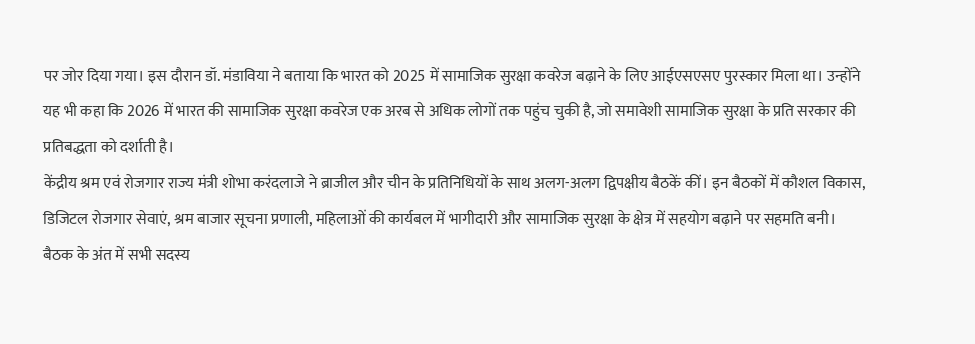पर जोर दिया गया। इस दौरान डॉ. मंडाविया ने बताया कि भारत को 2025 में सामाजिक सुरक्षा कवरेज बढ़ाने के लिए आईएसएसए पुरस्कार मिला था। उन्होंने यह भी कहा कि 2026 में भारत की सामाजिक सुरक्षा कवरेज एक अरब से अधिक लोगों तक पहुंच चुकी है, जो समावेशी सामाजिक सुरक्षा के प्रति सरकार की प्रतिबद्धता को दर्शाती है।
केंद्रीय श्रम एवं रोजगार राज्य मंत्री शोभा करंदलाजे ने ब्राजील और चीन के प्रतिनिधियों के साथ अलग-अलग द्विपक्षीय बैठकें कीं। इन बैठकों में कौशल विकास, डिजिटल रोजगार सेवाएं, श्रम बाजार सूचना प्रणाली, महिलाओं की कार्यबल में भागीदारी और सामाजिक सुरक्षा के क्षेत्र में सहयोग बढ़ाने पर सहमति बनी।
बैठक के अंत में सभी सदस्य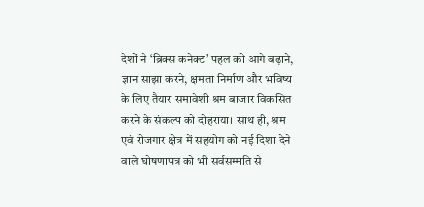देशों ने ‘ब्रिक्स कनेक्ट’ पहल को आगे बढ़ाने, ज्ञान साझा करने, क्षमता निर्माण और भविष्य के लिए तैयार समावेशी श्रम बाजार विकसित करने के संकल्प को दोहराया। साथ ही, श्रम एवं रोजगार क्षेत्र में सहयोग को नई दिशा देने वाले घोषणापत्र को भी सर्वसम्मति से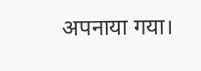अपनाया गया।